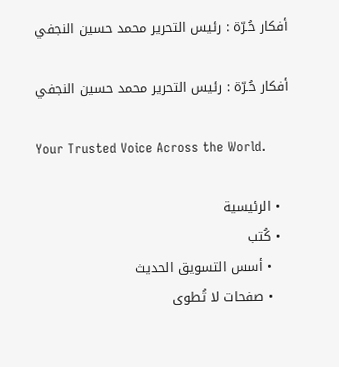أفكار حُـرّة : رئيس التحرير محمد حسين النجفي

أفكار حُـرّة : رئيس التحرير محمد حسين النجفي

Your Trusted Voice Across the World.

  • الرئيسية
  • كُتب
    • أسس التسويق الحديث
    • صفحات لا تُطوى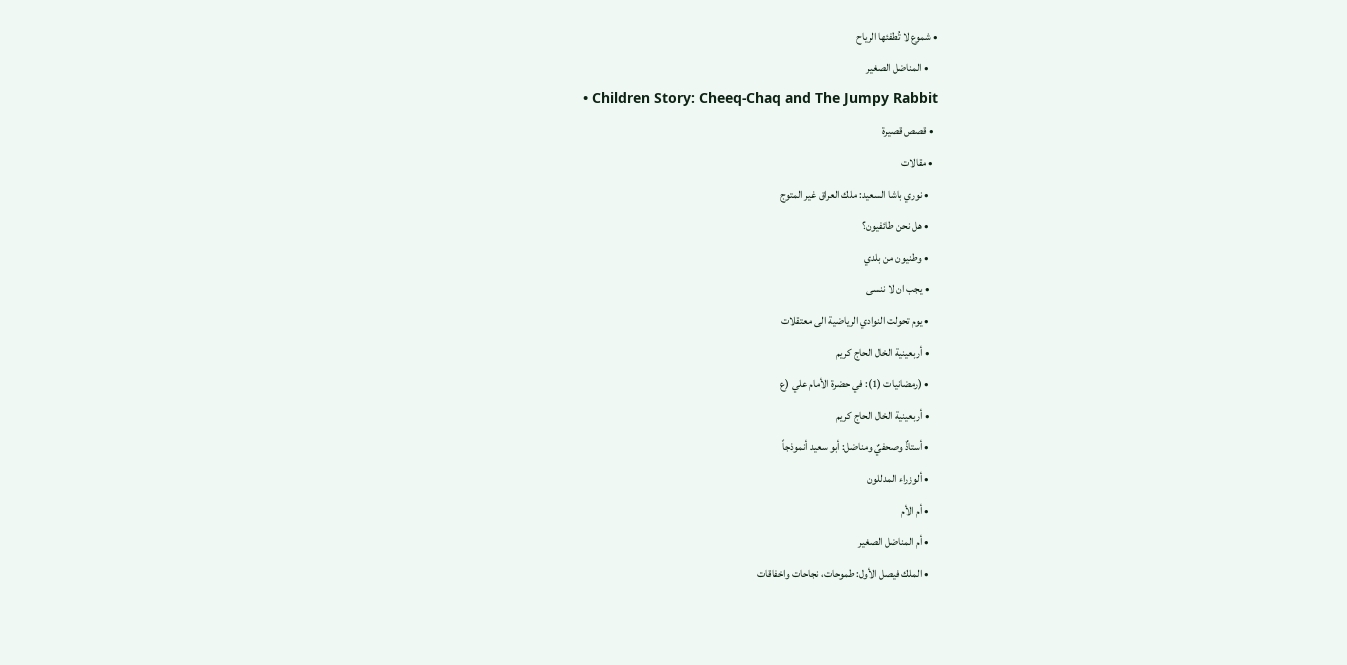• شموع لا تُطفئها الرياح
    • المناضل الصغير
    • Children Story: Cheeq-Chaq and The Jumpy Rabbit
  • قصص قصيرة
  • مقالات
    • نوري باشا السعيد: ملك العراق غير المتوج
    • هل نحن طائفيون؟
    • وطنيون من بلدي
    • يجب ان لا ننسى
    • يوم تحولت النوادي الرياضية الى معتقلات
    • أربعينية الخال الحاج كريم
    • (رمضانيات (1): في حضرة الأمام علي (ع
    • أربعينية الخال الحاج كريم
    • أستاذٌ وصحفيٌ ومناضل: أبو سعيد أنموذجاً
    • ألوزراء المدللون
    • أم الأم
    • أم المناضل الصغير
    • الملك فيصل الأول: طموحات، نجاحات واخفاقات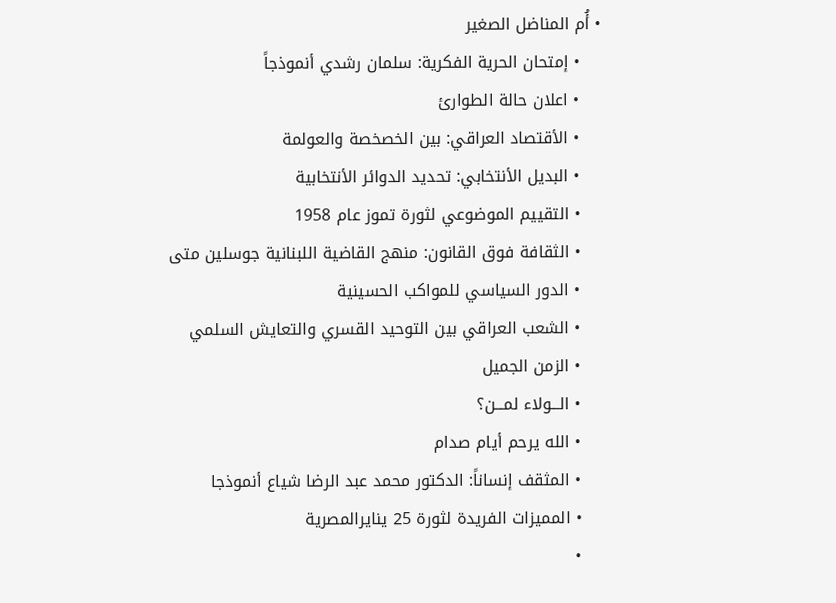• أُم المناضل الصغير
    • إمتحان الحرية الفكرية: سلمان رشدي أنموذجاً
    • اعلان حالة الطوارئ
    • الأقتصاد العراقي: بين الخصخصة والعولمة
    • البديل الأنتخابي: تحديد الدوائر الأنتخابية
    • التقييم الموضوعي لثورة تموز عام 1958
    • الثقافة فوق القانون: منهج القاضية اللبنانية جوسلين متى
    • الدور السياسي للمواكب الحسينية
    • الشعب العراقي بين التوحيد القسري والتعايش السلمي
    • الزمن الجميل
    • الـــولاء لمـــن؟
    • الله يرحم أيام صدام
    • المثقف إنساناً: الدكتور محمد عبد الرضا شياع أنموذجا
    • المميزات الفريدة لثورة 25 ينايرالمصرية
    •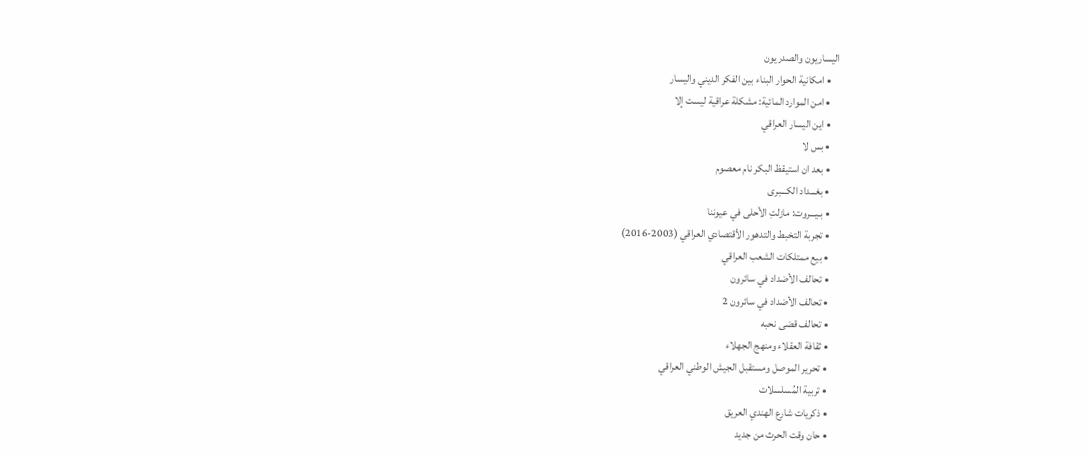اليساريون والصدريون
    • امكانية الحوار البناء بين الفكر الديني واليسار
    • امن الموارد المائية: مشكلة عراقية ليست إلا
    • اين اليسار العراقي
    • بس لا
    • بعد ان استيقظ البكر نام معصوم
    • بغـــداد الكـــبرى
    • بـيـــروت: مازلتِ الأحلى في عيوننا
    • تجربة التخبط والتدهور الأقتصادي العراقي (2003-2016)
    • بيع ممتلكات الشعب العراقي
    • تحالف الأضداد في سائرون
    • تحالف الأضداد في سائرون 2
    • تحالف قضى نحبه
    • ثقافة العقلاء ومنهج الجهلاء
    • تحرير الموصل ومستقبل الجيش الوطني العراقي
    • تربية المُسلسلات
    • ذكريات شارع الهندي العريق
    • حان وقت الحرث من جديد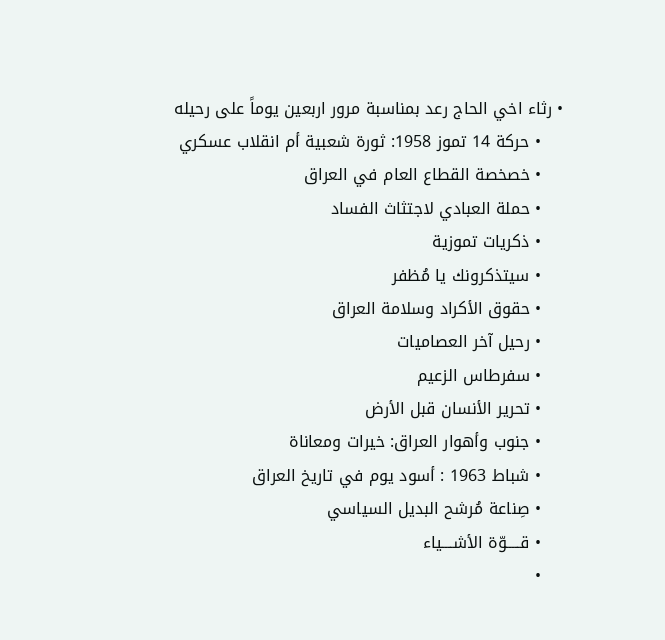• رثاء اخي الحاج رعد بمناسبة مرور اربعين يوماً على رحيله
    • حركة 14 تموز 1958: ثورة شعبية أم انقلاب عسكري
    • خصخصة القطاع العام في العراق
    • حملة العبادي لاجتثاث الفساد
    • ذكريات تموزية
    • سيتذكرونك يا مُظفر
    • حقوق الأكراد وسلامة العراق
    • رحيل آخر العصاميات
    • سفرطاس الزعيم
    • تحرير الأنسان قبل الأرض
    • جنوب وأهوار العراق: خيرات ومعاناة
    • شباط 1963 : أسود يوم في تاريخ العراق
    • صِناعة مُرشح البديل السياسي
    • قـــــوّة الأشــــياء
    •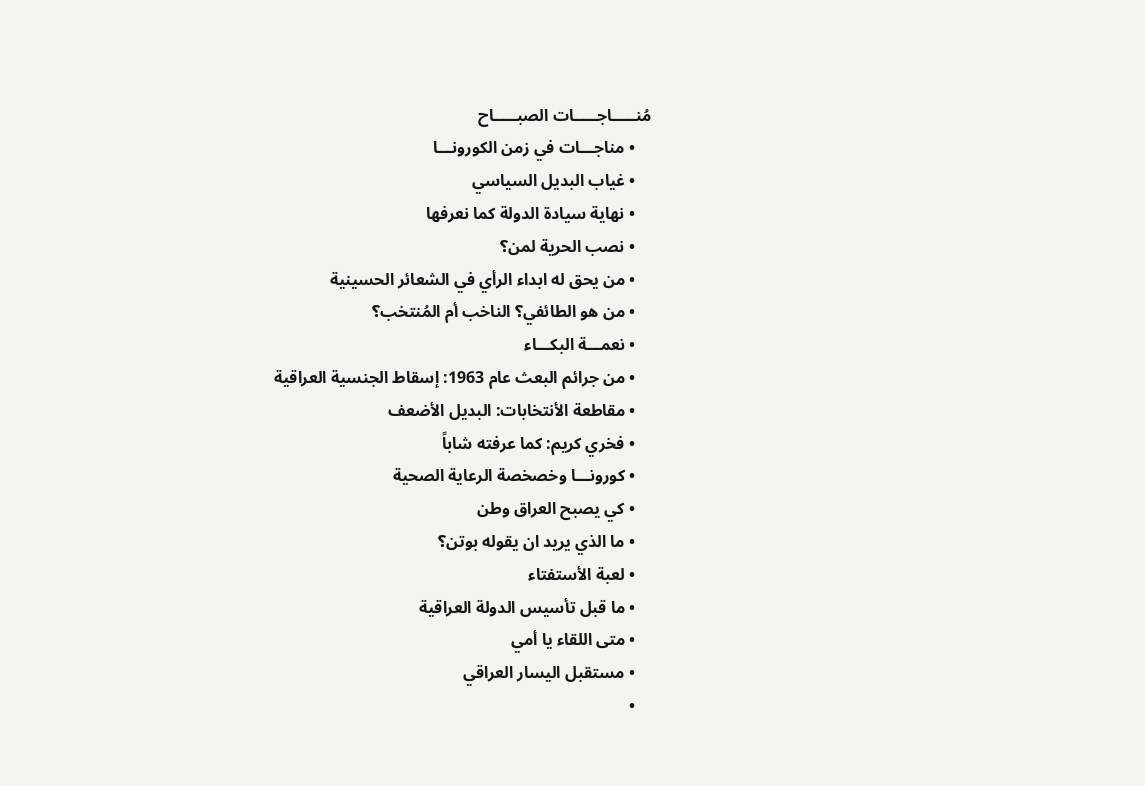مُنـــــاجـــــات الصبـــــاح
    • مناجـــات في زمن الكورونـــا
    • غياب البديل السياسي
    • نهاية سيادة الدولة كما نعرفها
    • نصب الحرية لمن؟
    • من يحق له ابداء الرأي في الشعائر الحسينية
    • من هو الطائفي؟ الناخب أم المُنتخب؟
    • نعمـــة البكـــاء
    • من جرائم البعث عام 1963: إسقاط الجنسية العراقية
    • مقاطعة الأنتخابات: البديل الأضعف
    • فخري كريم: كما عرفته شاباً
    • كورونـــا وخصخصة الرعاية الصحية
    • كي يصبح العراق وطن
    • ما الذي يريد ان يقوله بوتن؟
    • لعبة الأستفتاء
    • ما قبل تأسيس الدولة العراقية
    • متى اللقاء يا أمي
    • مستقبل اليسار العراقي
    •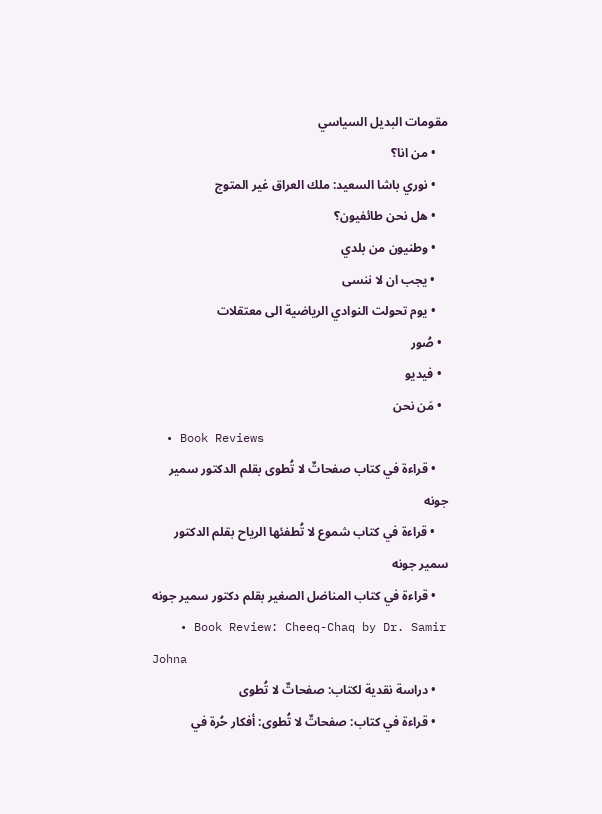مقومات البديل السياسي
    • من انا؟
    • نوري باشا السعيد: ملك العراق غير المتوج
    • هل نحن طائفيون؟
    • وطنيون من بلدي
    • يجب ان لا ننسى
    • يوم تحولت النوادي الرياضية الى معتقلات
  • صُور
  • فيديو
  • مَن نحن
  • Book Reviews
    • قراءة في كتاب صفحاتٌ لا تُطوى بقلم الدكتور سمير جونه
    • قراءة في كتاب شموع لا تُطفئها الرياح بقلم الدكتور سمير جونه
    • قراءة في كتاب المناضل الصغير بقلم دكتور سمير جونه
    • Book Review: Cheeq-Chaq by Dr. Samir Johna
    • دراسة نقدية لكتاب: صفحاتٌ لا تُطوى
    • قراءة في كتاب: صفحاتٌ لا تُطوى: أفكار حُرة في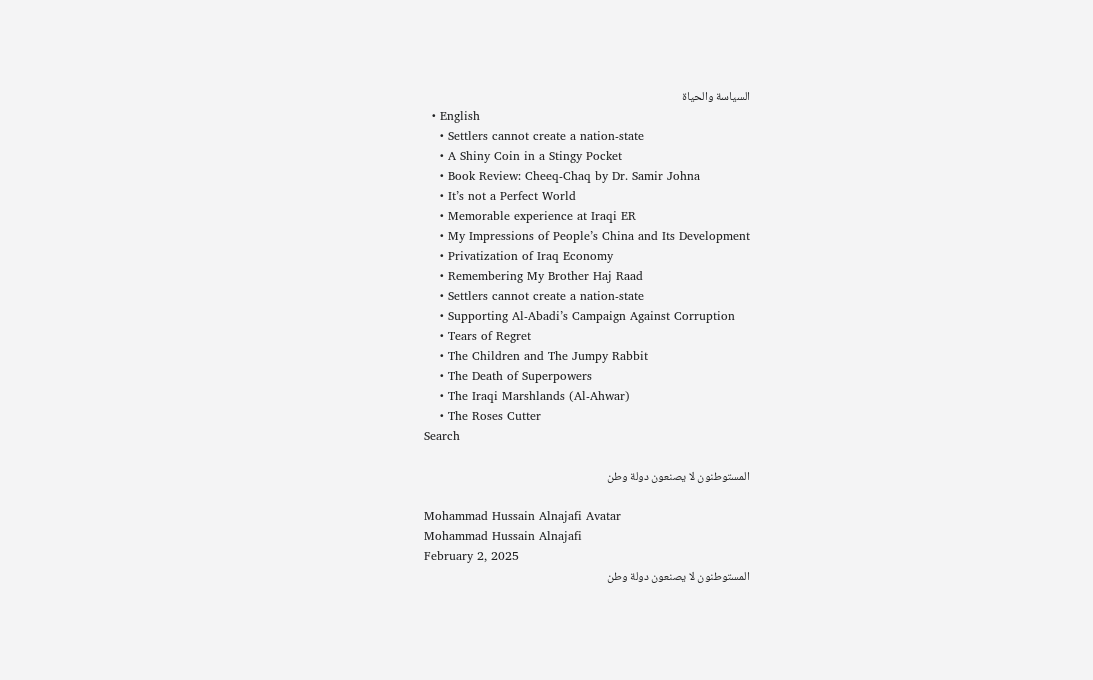السياسة والحياة
  • English
    • Settlers cannot create a nation-state
    • A Shiny Coin in a Stingy Pocket
    • Book Review: Cheeq-Chaq by Dr. Samir Johna
    • It’s not a Perfect World
    • Memorable experience at Iraqi ER
    • My Impressions of People’s China and Its Development
    • Privatization of Iraq Economy
    • Remembering My Brother Haj Raad
    • Settlers cannot create a nation-state
    • Supporting Al-Abadi’s Campaign Against Corruption
    • Tears of Regret
    • The Children and The Jumpy Rabbit
    • The Death of Superpowers
    • The Iraqi Marshlands (Al-Ahwar)
    • The Roses Cutter
Search

المستوطنون لا يصنعون دولة وطن

Mohammad Hussain Alnajafi Avatar
Mohammad Hussain Alnajafi
February 2, 2025
المستوطنون لا يصنعون دولة وطن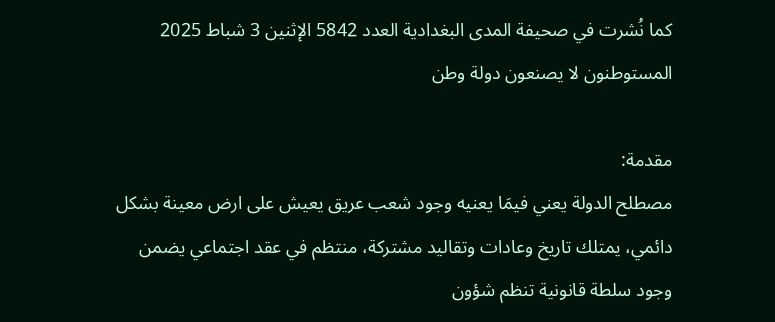كما نُشرت في صحيفة المدى البغدادية العدد 5842 الإثنين 3 شباط 2025
المستوطنون لا يصنعون دولة وطن

مقدمة:
مصطلح الدولة يعني فيمَا يعنيه وجود شعب عريق يعيش على ارض معينة بشكل دائمي، يمتلك تاريخ وعادات وتقاليد مشتركة، منتظم في عقد اجتماعي يضمن وجود سلطة قانونية تنظم شؤون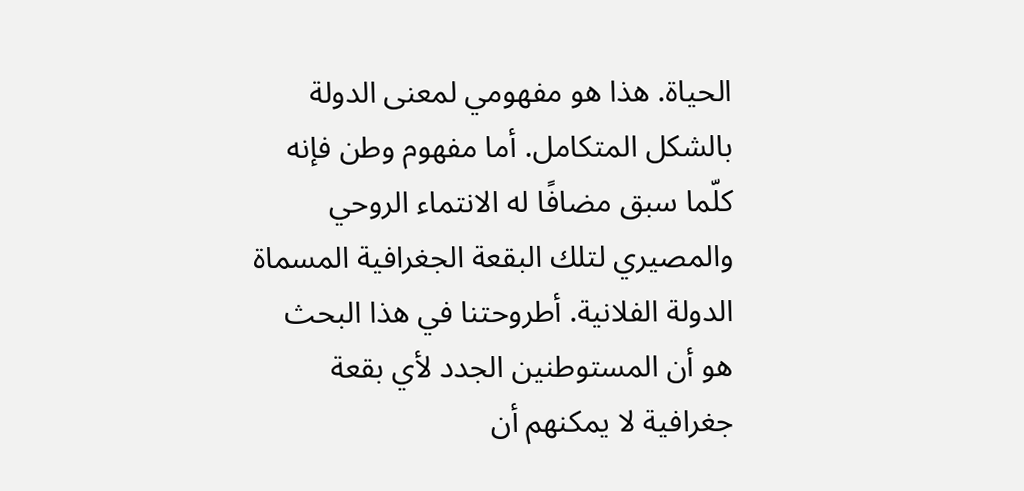الحياة. هذا هو مفهومي لمعنى الدولة بالشكل المتكامل. أما مفهوم وطن فإنه كلّما سبق مضافًا له الانتماء الروحي والمصيري لتلك البقعة الجغرافية المسماة الدولة الفلانية. أطروحتنا في هذا البحث هو أن المستوطنين الجدد لأي بقعة جغرافية لا يمكنهم أن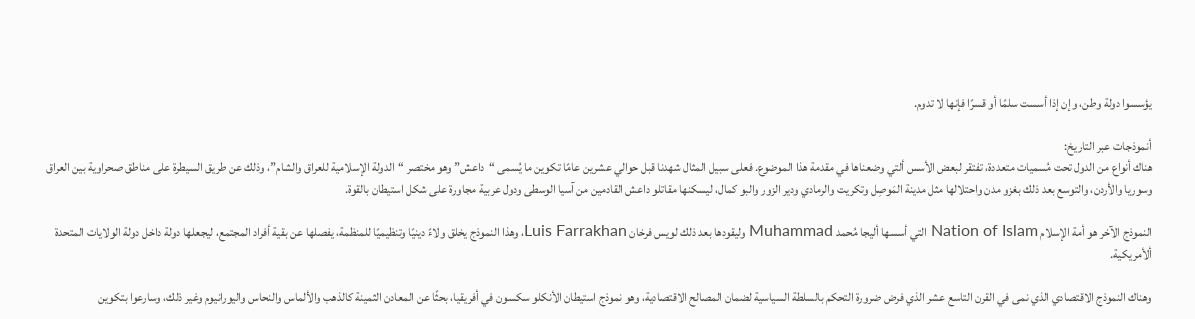يؤسسوا دولة وطن، وإن إذا أسست سلمًا أو قسرًا فإنها لا تدوم.

أنموذجات عبر التاريخ:
هناك أنواع من الدول تحت مُسميات متعددة، تفتقر لبعض الأسس ألتي وضعناها في مقدمة هذا الموضوع. فعلى سبيل المثال شهدنا قبل حوالي عشرين عامًا تكوين ما يُسمى “داعش” وهو مختصر “الدولة الإسلامية للعراق والشام”، وذلك عن طريق السيطرة على مناطق صحراوية بين العراق وسوريا والأردن، والتوسع بعد ذلك بغزو مدن واحتلالها مثل مدينة المَوصِل وتكريت والرمادي ودير الزور والبو كمال، ليسكنها مقاتلو داعش القادمين من آسيا الوسطى ودول عربية مجاورة على شكل استيطان بالقوة.

النموذج الآخر هو أمة الإسلام Nation of Islam التي أسسها أليجا مُحمد Muhammad وليقودها بعد ذلك لويس فرخان Luis Farrakhan، وهذا النموذج يخلق ولاءً دينيًا وتنظيميًا للمنظمة، يفصلها عن بقية أفراد المجتمع، ليجعلها دولة داخل دولة الولايات المتحدة ألأمريكية.

وهناك النموذج الاقتصادي الذي نمى في القرن التاسع عشر الذي فرض ضرورة التحكم بالسلطة السياسية لضمان المصالح الاقتصادية، وهو نموذج استيطان الأنكلو سكسون في أفريقيا، بحثًا عن المعادن الثمينة كالذهب والألماس والنحاس واليورانيوم وغير ذلك، وسارعوا بتكوين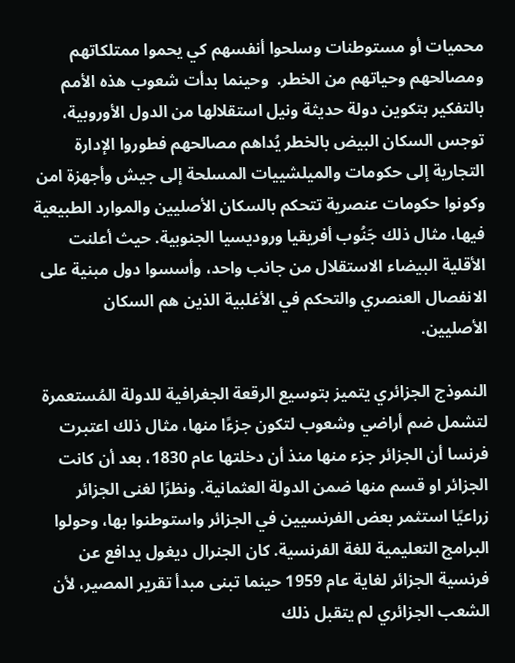محميات أو مستوطنات وسلحوا أنفسهم كي يحموا ممتلكاتهم ومصالحهم وحياتهم من الخطر.  وحينما بدأت شعوب هذه الأمم بالتفكير بتكوين دولة حديثة ونيل استقلالها من الدول الأوروبية، توجس السكان البيض بالخطر يُداهم مصالحهم فطوروا الإدارة التجارية إلى حكومات والميلشييات المسلحة إلى جيش وأجهزة امن وكونوا حكومات عنصرية تتحكم بالسكان الأصليين والموارد الطبيعية فيها، مثال ذلك جَنُوب أفريقيا وروديسيا الجنوبية. حيث أعلنت الأقلية البيضاء الاستقلال من جانب واحد، وأسسوا دول مبنية على الانفصال العنصري والتحكم في الأغلبية الذين هم السكان الأصليين.

النموذج الجزائري يتميز بتوسيع الرقعة الجغرافية للدولة المُستعمرة لتشمل ضم أراضي وشعوب لتكون جزءًا منها، مثال ذلك اعتبرت فرنسا أن الجزائر جزء منها منذ أن دخلتها عام 1830، بعد أن كانت الجزائر او قسم منها ضمن الدولة العثمانية. ونظرًا لغنى الجزائر زراعيًا استثمر بعض الفرنسيين في الجزائر واستوطنوا بها، وحولوا البرامج التعليمية للغة الفرنسية. كان الجنرال ديغول يدافع عن فرنسية الجزائر لغاية عام 1959 حينما تبنى مبدأ تقرير المصير، لأن الشعب الجزائري لم يتقبل ذلك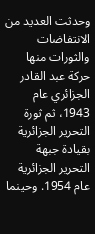وحدثت العديد من الانتفاضات والثورات منها حركة عبد القادر الجزائري عام 1943، ثم ثورة التحرير الجزائرية بقيادة جبهة التحرير الجزائرية عام 1954. وحينما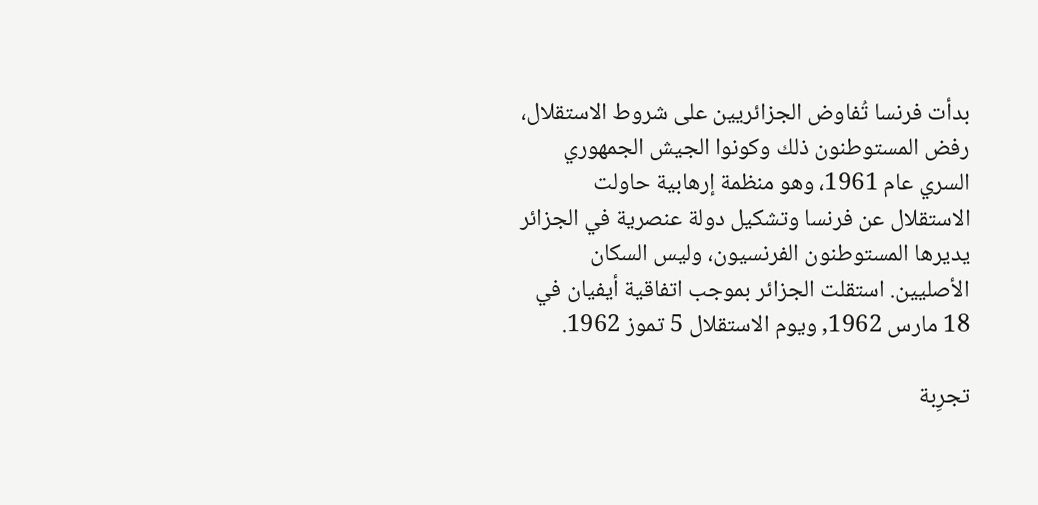بدأت فرنسا تُفاوض الجزائريين على شروط الاستقلال، رفض المستوطنون ذلك وكونوا الجيش الجمهوري السري عام 1961، وهو منظمة إرهابية حاولت الاستقلال عن فرنسا وتشكيل دولة عنصرية في الجزائر يديرها المستوطنون الفرنسيون، وليس السكان الأصليين. استقلت الجزائر بموجب اتفاقية أيفيان في 18 مارس 1962, ويوم الاستقلال 5 تموز 1962.

تجرِبة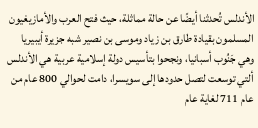الأندلس تُحدثنا أيضًا عن حالة مماثلة، حيث فتح العرب والأمازيغيون المسلمون بقيادة طارق بن زياد وموسى بن نصير شبه جزيرة أيبيريا وهي جَنُوب أسبانيا، ونجحوا بتأسيس دولة إسلامية عربية هي الأندلس ألتي توسعت لتصل حدودها إلى سويسرا، دامت لحوالي 800 عام من عام 711 لغاية عام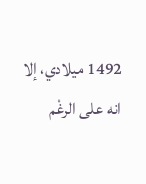1492 ميلادي، إلا انه على الرغْم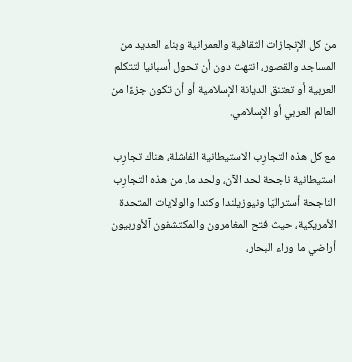من كل الإنجازات الثقافية والعمرانية وبناء العديد من المساجد والقصور، انتهت دون أن تحول أسبانيا لتتكلم العربية أو تعتنق الديانة الإسلامية أو أن تكون جزءًا من العالم العربي أو الإسلامي.

مع كل هذه التجارِب الاستيطانية الفاشلة، هناك تجارِب استيطانية ناجحة لحد الآن، ولحد ما. من هذه التجارِب الناجحة أستراليَا ونيوزيلندا وكندا والولايات المتحدة الأمريكية، حيث فتح المغامرون والمكتشفون آلأوربيون أراضي ما وراء البحار،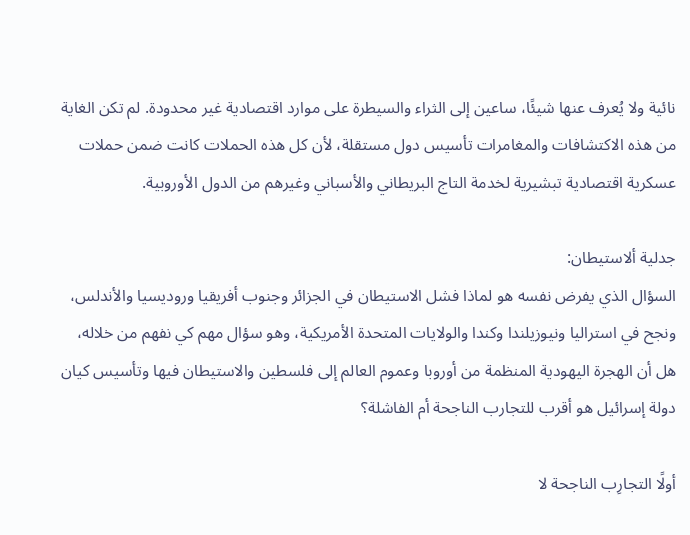نائية ولا يُعرف عنها شيئًا، ساعين إلى الثراء والسيطرة على موارد اقتصادية غير محدودة. لم تكن الغاية من هذه الاكتشافات والمغامرات تأسيس دول مستقلة، لأن كل هذه الحملات كانت ضمن حملات عسكرية اقتصادية تبشيرية لخدمة التاج البريطاني والأسباني وغيرهم من الدول الأوروبية.

جدلية ألاستيطان:
السؤال الذي يفرض نفسه هو لماذا فشل الاستيطان في الجزائر وجنوب أفريقيا وروديسيا والأندلس، ونجح في استراليا ونيوزيلندا وكندا والولايات المتحدة الأمريكية، وهو سؤال مهم كي نفهم من خلاله، هل أن الهجرة اليهودية المنظمة من أوروبا وعموم العالم إلى فلسطين والاستيطان فيها وتأسيس كيان دولة إسرائيل هو أقرب للتجارب الناجحة أم الفاشلة؟

أولًا التجارِب الناجحة لا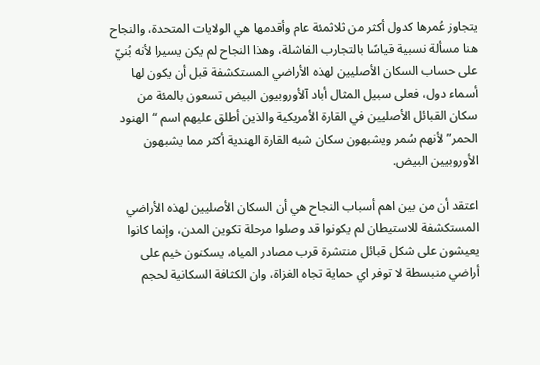يتجاوز عُمرها كدول أكثر من ثلاثمئة عام وأقدمها هي الولايات المتحدة، والنجاح هنا مسألة نسبية قياسًا بالتجارب الفاشلة، وهذا النجاح لم يكن يسيرا لأنه بُنيّ على حساب السكان الأصليين لهذه الأراضي المستكشفة قبل أن يكون لها أسماء دول، فعلى سبيل المثال أباد آلأوروبيون البيض تسعون بالمئة من سكان القبائل الأصليين في القارة الأمريكية والذين أطلق عليهم اسم “الهنود الحمر” لأنهم سُمر ويشبهون سكان شبه القارة الهندية أكثر مما يشبهون الأوروبيين البيض.

اعتقد أن من بين اهم أسباب النجاح هي أن السكان الأصليين لهذه الأراضي المستكشفة للاستيطان لم يكونوا قد وصلوا مرحلة تكوين المدن، وإنما كانوا يعيشون على شكل قبائل منتشرة قرب مصادر المياه، يسكنون خيم على أراضي منبسطة لا توفر اي حماية تجاه الغزاة، وان الكثافة السكانية لحجم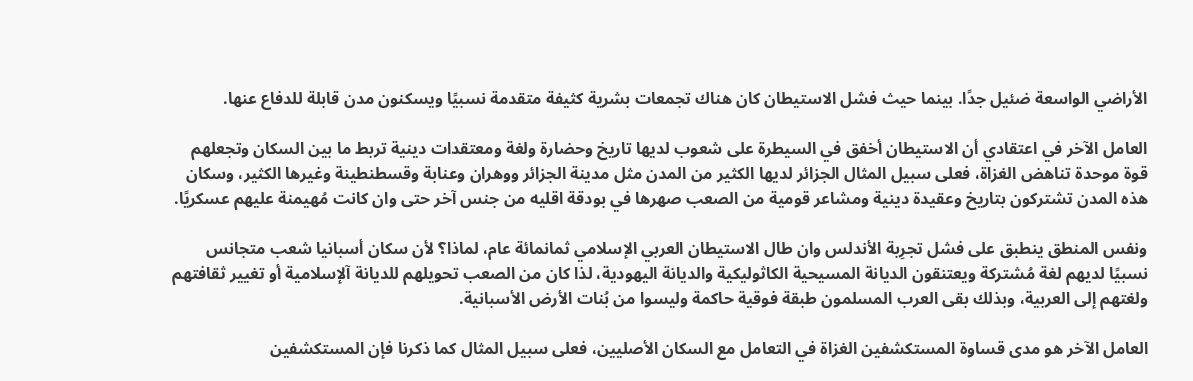الأراضي الواسعة ضئيل جدًا. بينما حيث فشل الاستيطان كان هناك تجمعات بشرية كثيفة متقدمة نسبيًا ويسكنون مدن قابلة للدفاع عنها.

العامل الآخر في اعتقادي أن الاستيطان أخفق في السيطرة على شعوب لديها تاريخ وحضارة ولغة ومعتقدات دينية تربط ما بين السكان وتجعلهم قوة موحدة تناهض الغزاة، فعلى سبيل المثال الجزائر لديها الكثير من المدن مثل مدينة الجزائر ووهران وعنابة وقسطنطينة وغيرها الكثير، وسكان هذه المدن تشتركون بتاريخ وعقيدة دينية ومشاعر قومية من الصعب صهرها في بودقة اقليه من جنس آخر حتى وان كانت مُهيمنة عليهم عسكريًا.

ونفس المنطق ينطبق على فشل تجرِبة الأندلس وان طال الاستيطان العربي الإسلامي ثمانمائة عام، لماذا؟ لأن سكان أسبانيا شعب متجانس نسبيًا لديهم لغة مُشتركة ويعتنقون الديانة المسيحية الكاثوليكية والديانة اليهودية، لذا كان من الصعب تحويلهم للديانة آلإسلامية أو تغيير ثقافتهم ولغتهم إلى العربية، وبذلك بقى العرب المسلمون طبقة فوقية حاكمة وليسوا من بُنات الأرض الأسبانية.

العامل الآخر هو مدى قساوة المستكشفين الغزاة في التعامل مع السكان الأصليين، فعلى سبيل المثال كما ذكرنا فإن المستكشفين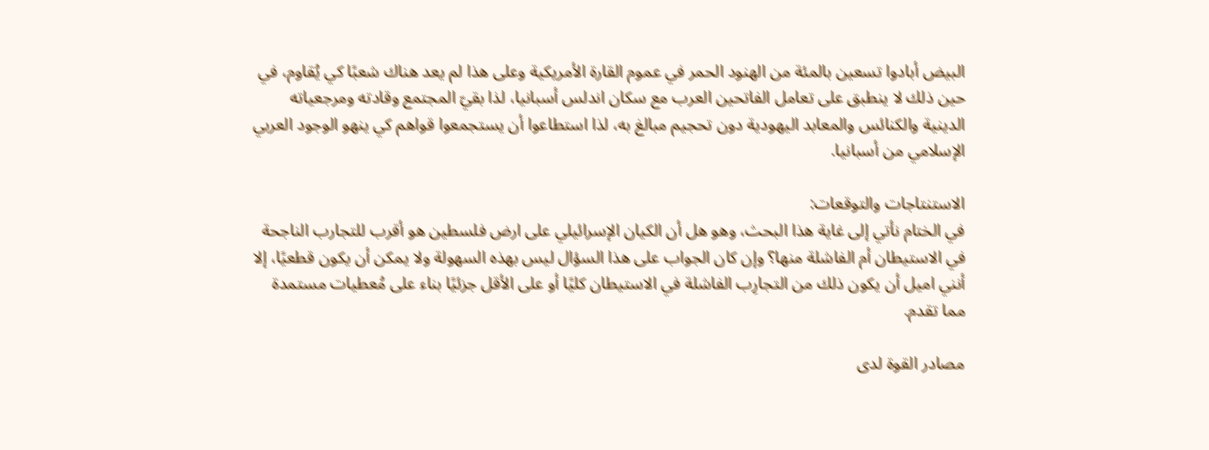البيض أبادوا تسعين بالمئة من الهنود الحمر في عموم القارة الأمريكية وعلى هذا لم يعد هناك شعبًا كي يُقاوم، في حين ذلك لا ينطبق على تعامل الفاتحين العرب مع سكان اندلس أسبانيا، لذا بقيّ المجتمع وقادته ومرجعياته الدينية والكنائس والمعابد اليهودية دون تحجيم مبالغ به، لذا استطاعوا أن يستجمعوا قواهم كي ينهو الوجود العربي الإسلامي من أسبانيا.

الاستنتاجات والتوقعات:
في الختام نأتي إلى غاية هذا البحث، وهو هل أن الكيان الإسرائيلي على ارض فلسطين هو أقرب للتجارب الناجحة في الاستيطان أم الفاشلة منها؟ وإن كان الجواب على هذا السؤال ليس بهذه السهولة ولا يمكن أن يكون قطعيًا، إلا أنني اميل أن يكون ذلك من التجارِب الفاشلة في الاستيطان كليًا أو على الأقل جزئيًا بناء على مُعطيات مستمدة مما تقدم.

مصادر القوة لدى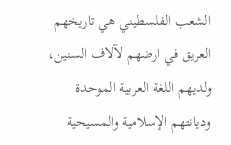الشعب الفلسطيني هي تاريخهم العريق في ارضهم لآلاف السنين، ولديهم اللغة العربية الموحدة وديانتهم الإسلامية والمسيحية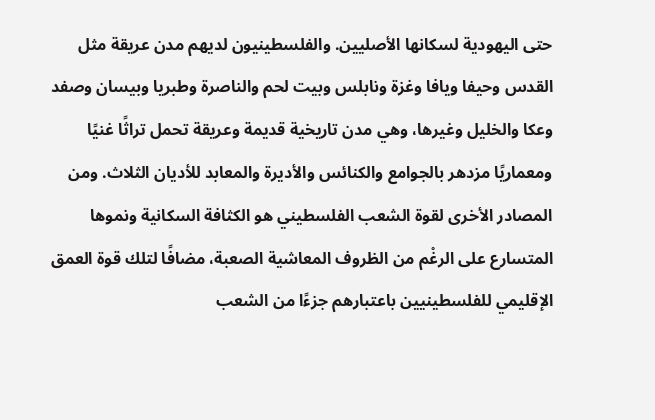حتى اليهودية لسكانها الأصليين. والفلسطينيون لديهم مدن عريقة مثل القدس وحيفا ويافا وغزة ونابلس وبيت لحم والناصرة وطبريا وبيسان وصفد وعكا والخليل وغيرها، وهي مدن تاريخية قديمة وعريقة تحمل تراثًا غنيًا ومعماريًا مزدهر بالجوامع والكنائس والأديرة والمعابد للأديان الثلاث. ومن المصادر الأخرى لقوة الشعب الفلسطيني هو الكثافة السكانية ونموها المتسارع على الرغْم من الظروف المعاشية الصعبة، مضافًا لتلك قوة العمق الإقليمي للفلسطينيين باعتبارهم جزءًا من الشعب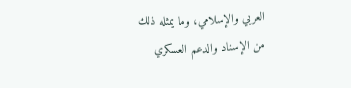العربي والإسلامي، وما يمثله ذلك من الإسناد والدعم العسكري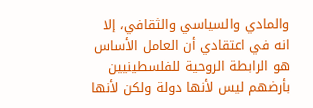والمادي والسياسي والثقافي، إلا انه في اعتقادي أن العامل الأساس هو الرابطة الروحية للفلسطينيين بأرضهم ليس لأنها دولة ولكن لأنها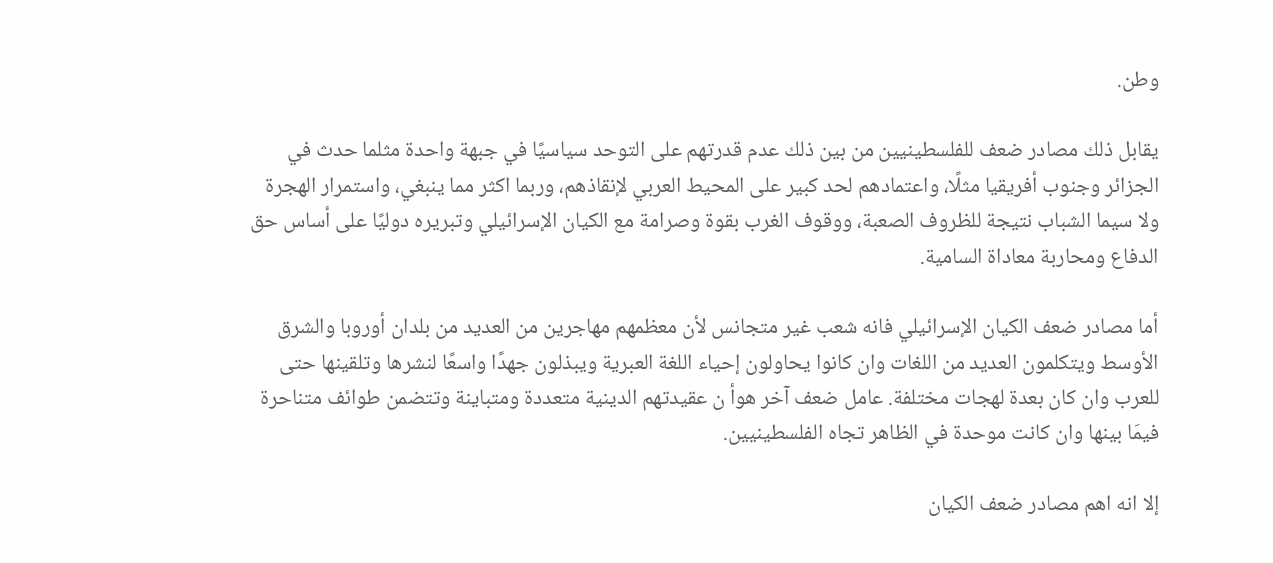وطن.

يقابل ذلك مصادر ضعف للفلسطينيين من بين ذلك عدم قدرتهم على التوحد سياسيًا في جبهة واحدة مثلما حدث في الجزائر وجنوب أفريقيا مثلًا، واعتمادهم لحد كبير على المحيط العربي لإنقاذهم، وربما اكثر مما ينبغي، واستمرار الهجرة ولا سيما الشباب نتيجة للظروف الصعبة، ووقوف الغرب بقوة وصرامة مع الكيان الإسرائيلي وتبريره دوليًا على أساس حق الدفاع ومحاربة معاداة السامية.

أما مصادر ضعف الكيان الإسرائيلي فانه شعب غير متجانس لأن معظمهم مهاجرين من العديد من بلدان أوروبا والشرق الأوسط ويتكلمون العديد من اللغات وان كانوا يحاولون إحياء اللغة العبرية ويبذلون جهدًا واسعًا لنشرها وتلقينها حتى للعرب وان كان بعدة لهجات مختلفة. عامل ضعف آخر هوأ ن عقيدتهم الدينية متعددة ومتباينة وتتضمن طوائف متناحرة فيمَا بينها وان كانت موحدة في الظاهر تجاه الفلسطينيين.

إلا انه اهم مصادر ضعف الكيان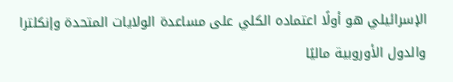الإسرائيلي هو أولًا اعتماده الكلي على مساعدة الولايات المتحدة وإنكلترا والدول الأوروبية ماليًا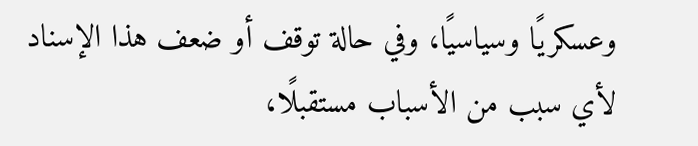وعسكريًا وسياسيًا، وفي حالة توقف أو ضعف هذا الإسناد لأي سبب من الأسباب مستقبلًا،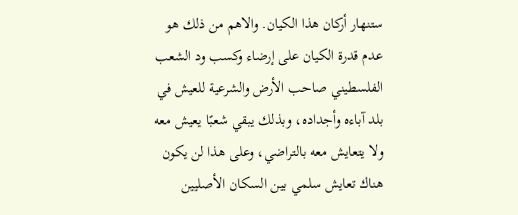ستنهار أركان هذا الكيان. والاهم من ذلك هو عدم قدرة الكيان على إرضاء وكسب ود الشعب الفلسطيني صاحب الأرض والشرعية للعيش في بلد آباءه وأجداده، وبذلك يبقي شعبًا يعيش معه ولا يتعايش معه بالتراضي، وعلى هذا لن يكون هناك تعايش سلمي بين السكان الأصليين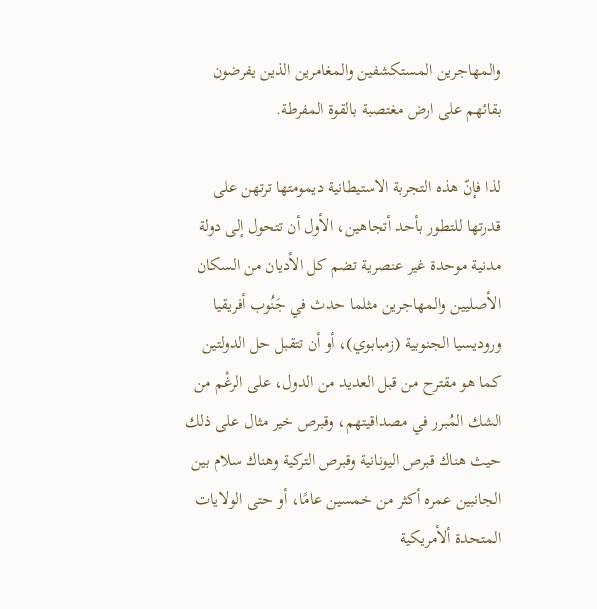والمهاجرين المستكشفين والمغامرين الذين يفرضون بقائهم على ارض مغتصبة بالقوة المفرطة.

لذا فإنّ هذه التجربة الاستيطانية ديمومتها ترتهن على قدرتها للتطور بأحد أتجاهين، الأول أن تتحول إلى دولة مدنية موحدة غير عنصرية تضم كل الأديان من السكان الأصليين والمهاجرين مثلما حدث في جَنُوب أفريقيا وروديسيا الجنوبية (زمبابوي)، أو أن تتقبل حل الدولتين كما هو مقترح من قبل العديد من الدول، على الرغْم من الشك المُبرر في مصداقيتهم، وقبرص خير مثال على ذلك حيث هناك قبرص اليونانية وقبرص التركية وهناك سلام بين الجانبين عمره أكثر من خمسين عامًا، أو حتى الولايات المتحدة ألأمريكية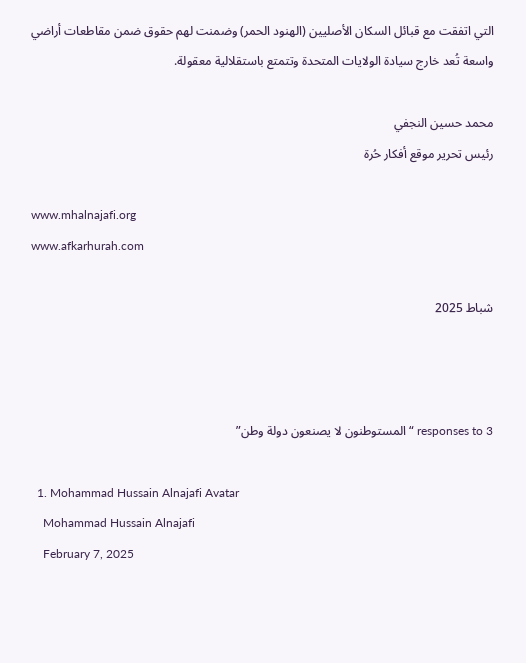التي اتفقت مع قبائل السكان الأصليين (الهنود الحمر) وضمنت لهم حقوق ضمن مقاطعات أراضي واسعة تُعد خارج سيادة الولايات المتحدة وتتمتع باستقلالية معقولة.

محمد حسين النجفي
رئيس تحرير موقع أفكار حُرة

www.mhalnajafi.org
www.afkarhurah.com

شباط 2025



3 responses to “المستوطنون لا يصنعون دولة وطن”

  1. Mohammad Hussain Alnajafi Avatar
    Mohammad Hussain Alnajafi
    February 7, 2025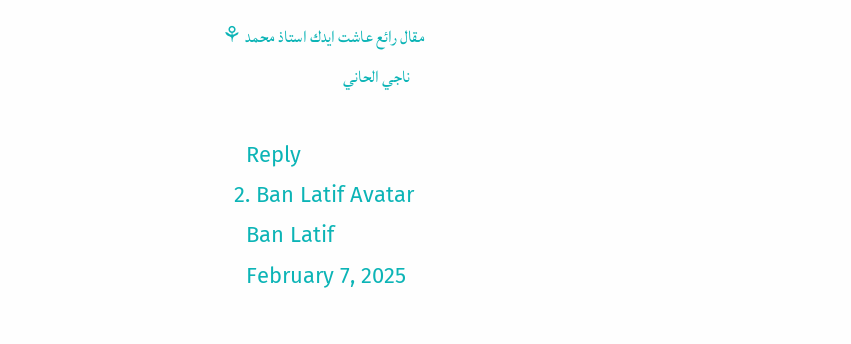مقال رائع عاشت ايدك استاذ محمد ⚘
    ناجي الحاني

    Reply
  2. Ban Latif Avatar
    Ban Latif
    February 7, 2025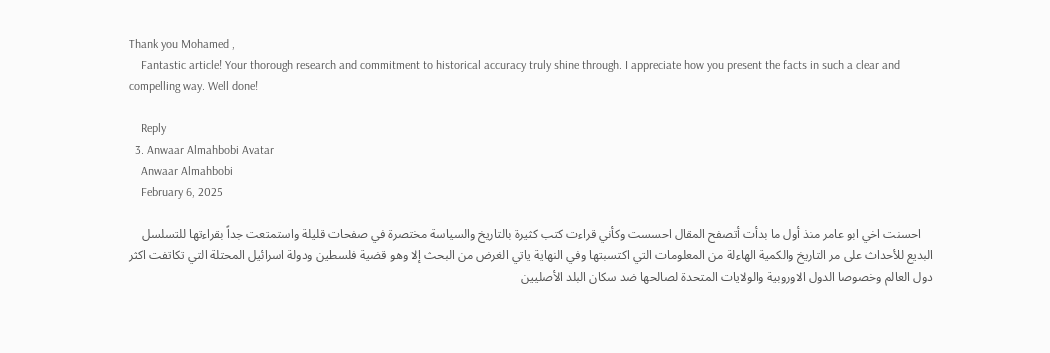Thank you Mohamed ,
    Fantastic article! Your thorough research and commitment to historical accuracy truly shine through. I appreciate how you present the facts in such a clear and compelling way. Well done!

    Reply
  3. Anwaar Almahbobi Avatar
    Anwaar Almahbobi
    February 6, 2025

    احسنت اخي ابو عامر منذ أول ما بدأت أتصفح المقال احسست وكأني قراءت كتب كثيرة بالتاريخ والسياسة مختصرة في صفحات قليلة واستمتعت جداً بقراءتها للتسلسل البديع للأحداث على مر التاريخ والكمية الهاءلة من المعلومات التي اكتسبتها وفي النهاية ياتي الغرض من البحث إلا وهو قضية فلسطين ودولة اسرائيل المحتلة التي تكاتفت اكثر دول العالم وخصوصا الدول الاوروبية والولايات المتحدة لصالحها ضد سكان البلد الأصليين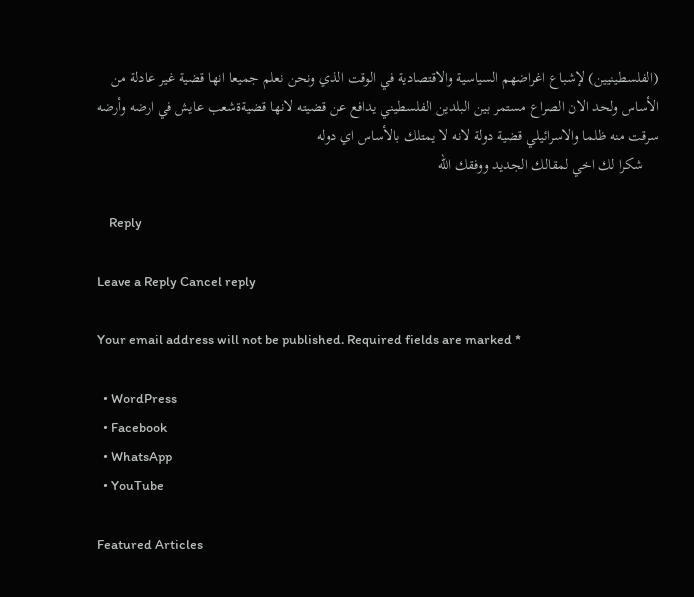(الفلسطينيين) لإشباع اغراضهم السياسية والاقتصادية في الوقت الذي ونحن نعلم جميعا انها قضية غير عادلة من الأساس ولحد الان الصراع مستمر بين البلدين الفلسطيني يدافع عن قضيته لانها قضيةةشعب عايش في ارضه وأرضه سرقت منه ظلما والاسرائيلي قضية دولة لانه لا يمتلك بالأساس اي دوله
    شكرا لك اخي لمقالك الجديد ووفقك الله

    Reply

Leave a Reply Cancel reply

Your email address will not be published. Required fields are marked *

  • WordPress
  • Facebook
  • WhatsApp
  • YouTube

Featured Articles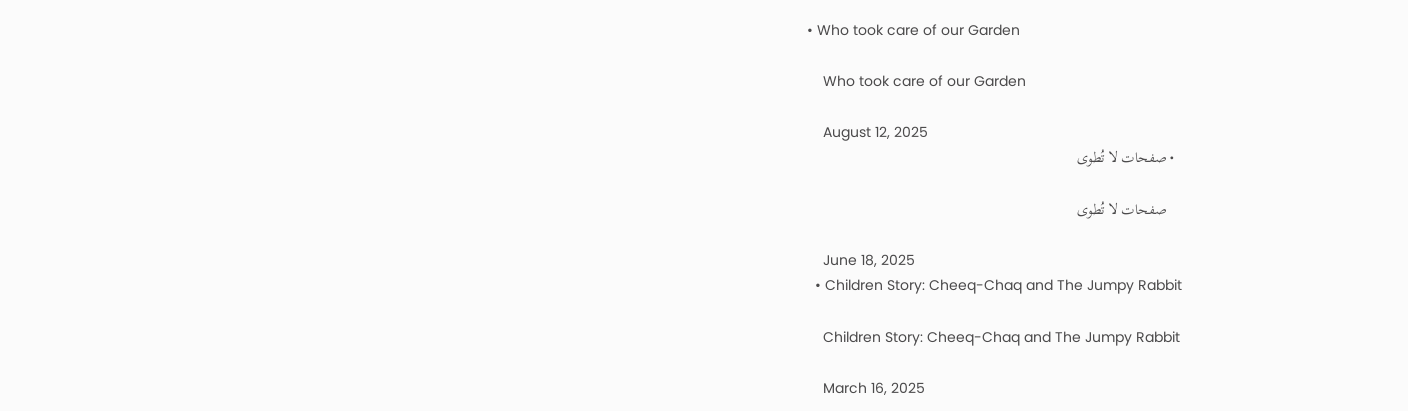• Who took care of our Garden

    Who took care of our Garden

    August 12, 2025
  • صفحات لا تُطوى

    صفحات لا تُطوى

    June 18, 2025
  • Children Story: Cheeq-Chaq and The Jumpy Rabbit

    Children Story: Cheeq-Chaq and The Jumpy Rabbit

    March 16, 2025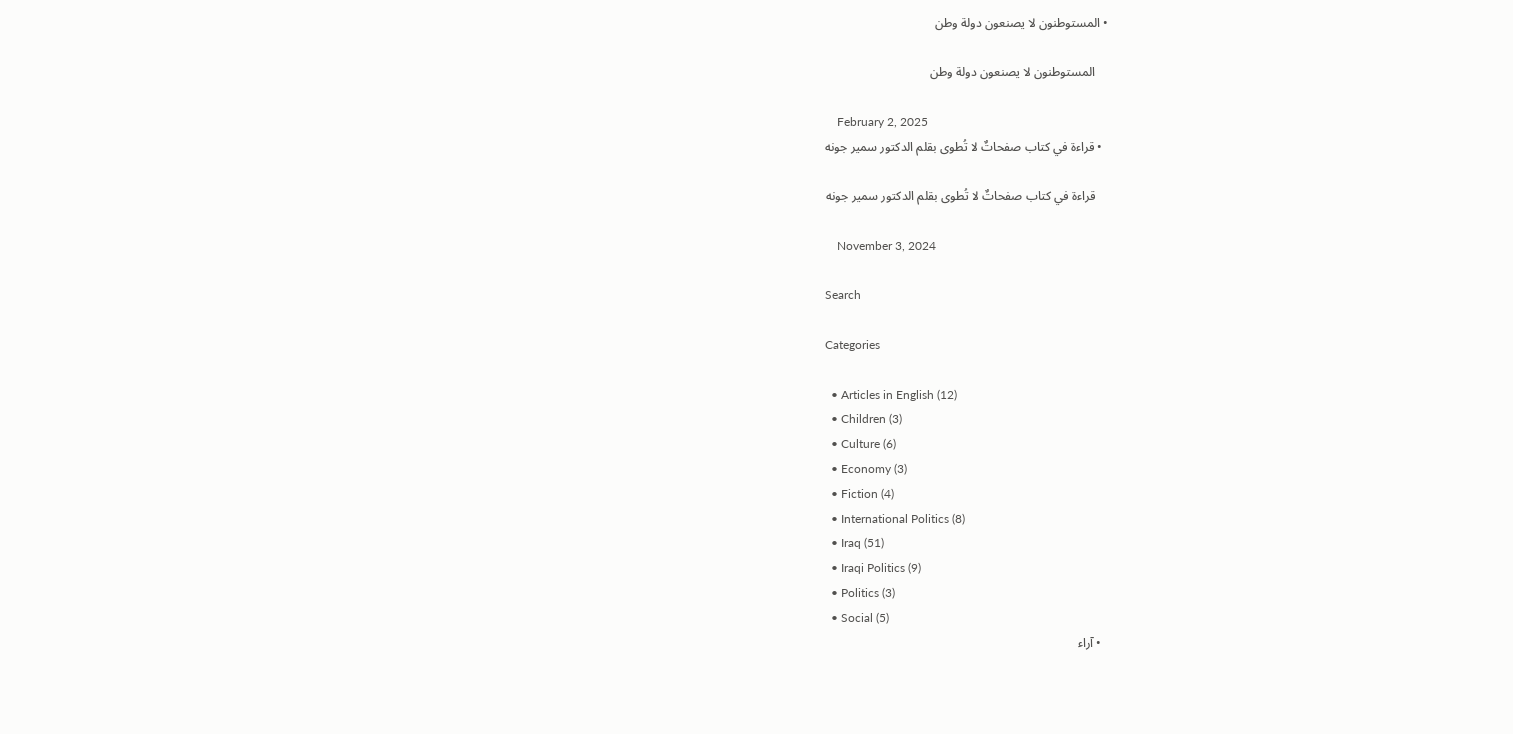• المستوطنون لا يصنعون دولة وطن

    المستوطنون لا يصنعون دولة وطن

    February 2, 2025
  • قراءة في كتاب صفحاتٌ لا تُطوى بقلم الدكتور سمير جونه

    قراءة في كتاب صفحاتٌ لا تُطوى بقلم الدكتور سمير جونه

    November 3, 2024

Search

Categories

  • Articles in English (12)
  • Children (3)
  • Culture (6)
  • Economy (3)
  • Fiction (4)
  • International Politics (8)
  • Iraq (51)
  • Iraqi Politics (9)
  • Politics (3)
  • Social (5)
  • آراء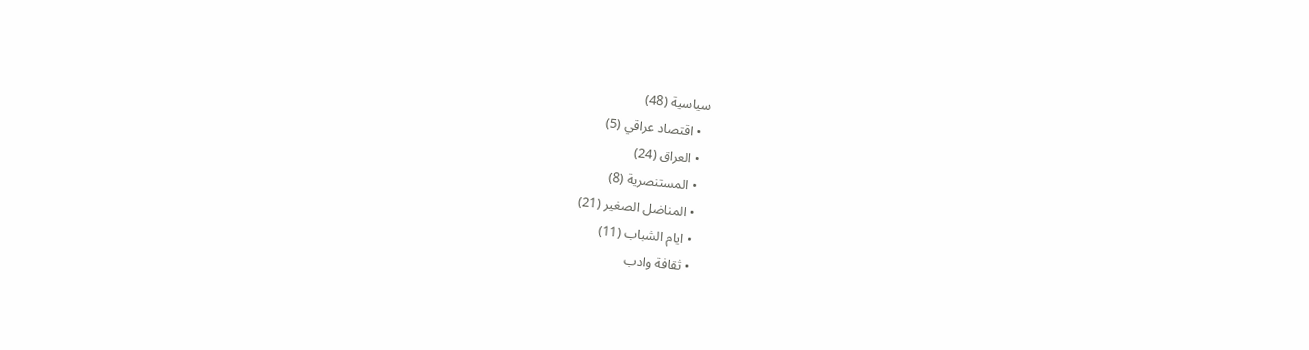سياسية (48)
  • اقتصاد عراقي (5)
  • العراق (24)
  • المستنصرية (8)
  • المناضل الصغير (21)
  • ايام الشباب (11)
  • ثقافة وادب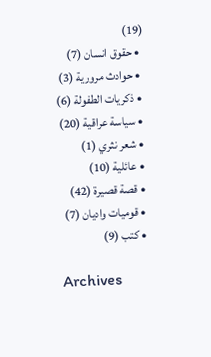(19)
  • حقوق انسان (7)
  • حوادث مرورية (3)
  • ذكريات الطفولة (6)
  • سياسة عراقية (20)
  • شعر نثري (1)
  • عائلية (10)
  • قصة قصيرة (42)
  • قوميات واديان (7)
  • كتب (9)

Archives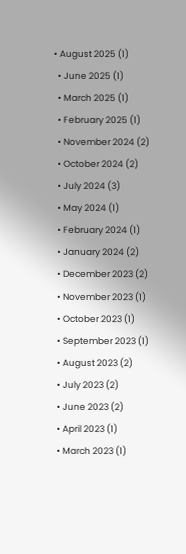• August 2025 (1)
  • June 2025 (1)
  • March 2025 (1)
  • February 2025 (1)
  • November 2024 (2)
  • October 2024 (2)
  • July 2024 (3)
  • May 2024 (1)
  • February 2024 (1)
  • January 2024 (2)
  • December 2023 (2)
  • November 2023 (1)
  • October 2023 (1)
  • September 2023 (1)
  • August 2023 (2)
  • July 2023 (2)
  • June 2023 (2)
  • April 2023 (1)
  • March 2023 (1)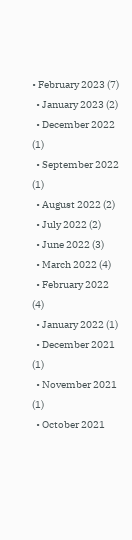• February 2023 (7)
  • January 2023 (2)
  • December 2022 (1)
  • September 2022 (1)
  • August 2022 (2)
  • July 2022 (2)
  • June 2022 (3)
  • March 2022 (4)
  • February 2022 (4)
  • January 2022 (1)
  • December 2021 (1)
  • November 2021 (1)
  • October 2021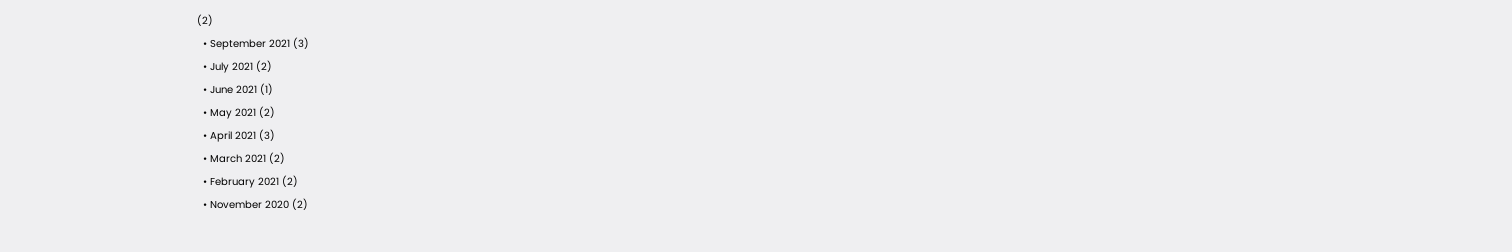(2)
  • September 2021 (3)
  • July 2021 (2)
  • June 2021 (1)
  • May 2021 (2)
  • April 2021 (3)
  • March 2021 (2)
  • February 2021 (2)
  • November 2020 (2)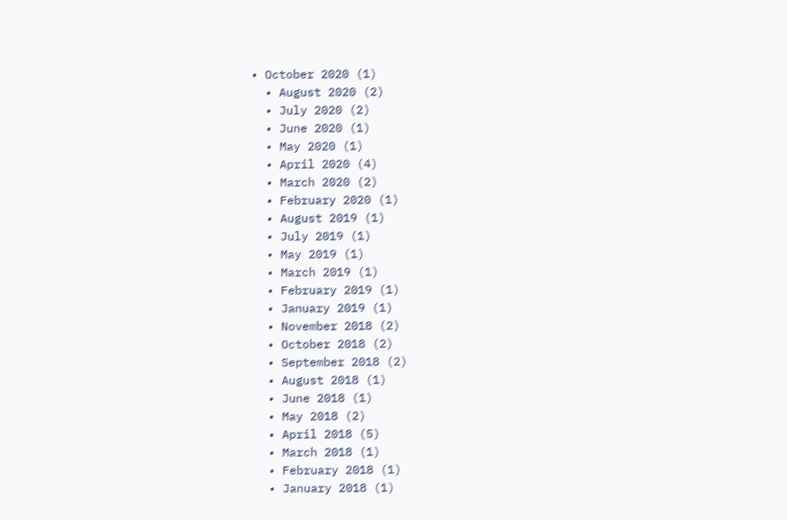• October 2020 (1)
  • August 2020 (2)
  • July 2020 (2)
  • June 2020 (1)
  • May 2020 (1)
  • April 2020 (4)
  • March 2020 (2)
  • February 2020 (1)
  • August 2019 (1)
  • July 2019 (1)
  • May 2019 (1)
  • March 2019 (1)
  • February 2019 (1)
  • January 2019 (1)
  • November 2018 (2)
  • October 2018 (2)
  • September 2018 (2)
  • August 2018 (1)
  • June 2018 (1)
  • May 2018 (2)
  • April 2018 (5)
  • March 2018 (1)
  • February 2018 (1)
  • January 2018 (1)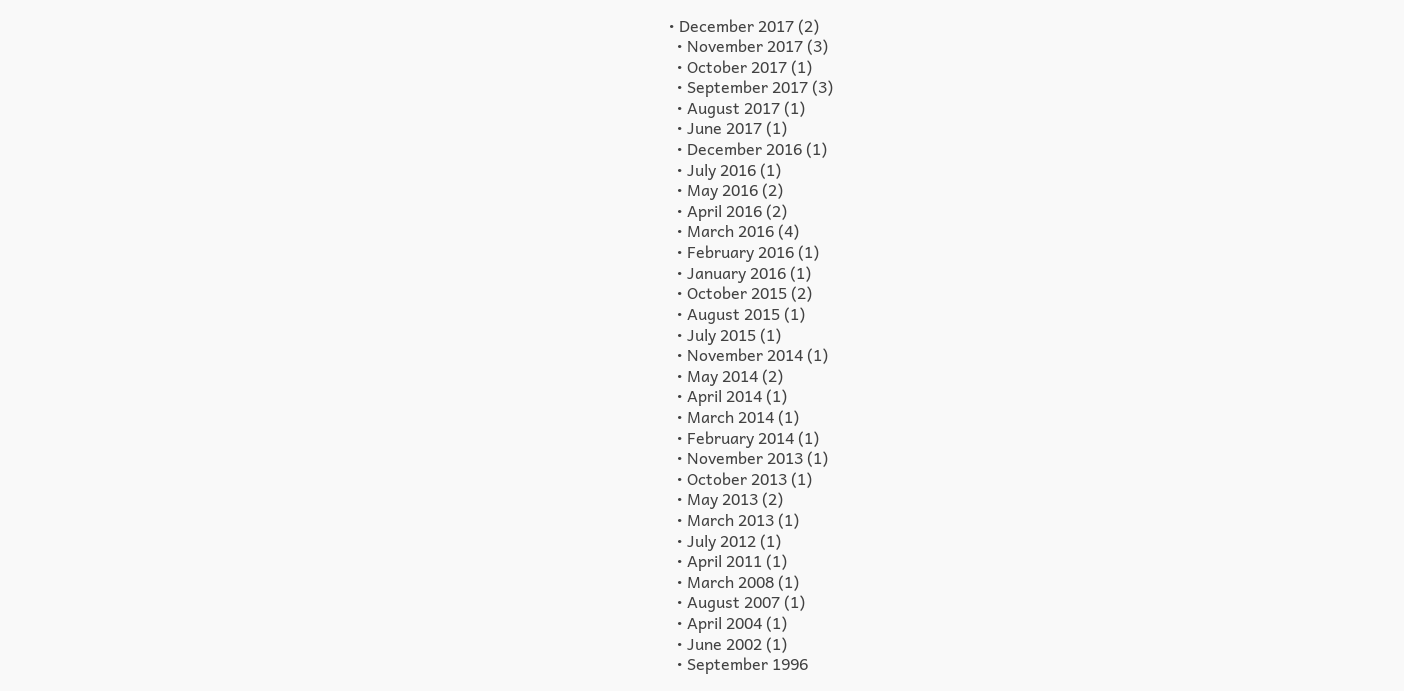• December 2017 (2)
  • November 2017 (3)
  • October 2017 (1)
  • September 2017 (3)
  • August 2017 (1)
  • June 2017 (1)
  • December 2016 (1)
  • July 2016 (1)
  • May 2016 (2)
  • April 2016 (2)
  • March 2016 (4)
  • February 2016 (1)
  • January 2016 (1)
  • October 2015 (2)
  • August 2015 (1)
  • July 2015 (1)
  • November 2014 (1)
  • May 2014 (2)
  • April 2014 (1)
  • March 2014 (1)
  • February 2014 (1)
  • November 2013 (1)
  • October 2013 (1)
  • May 2013 (2)
  • March 2013 (1)
  • July 2012 (1)
  • April 2011 (1)
  • March 2008 (1)
  • August 2007 (1)
  • April 2004 (1)
  • June 2002 (1)
  • September 1996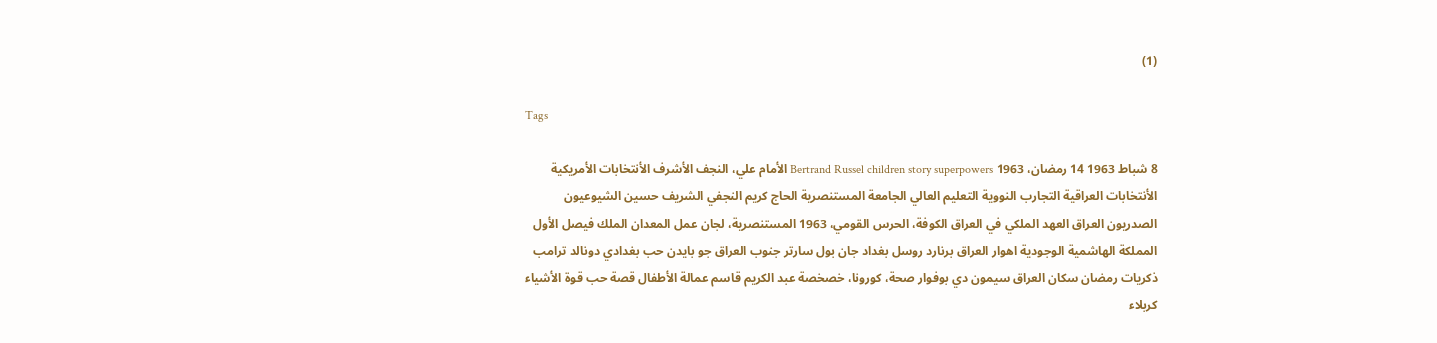(1)

Tags

8 شباط 1963 14 رمضان، 1963 Bertrand Russel children story superpowers الأمام علي، النجف الأشرف الأنتخابات الأمريكية الأنتخابات العراقية التجارب النووية التعليم العالي الجامعة المستنصرية الحاج كريم النجفي الشريف حسين الشيوعيون الصدريون العراق العهد الملكي في العراق الكوفة، الحرس القومي، 1963 المستنصرية، لجان عمل المعدان الملك فيصل الأول المملكة الهاشمية الوجودية اهوار العراق برنارد روسل بغداد جان بول سارتر جنوب العراق جو بايدن حب بغدادي دونالد ترامب ذكريات رمضان سكان العراق سيمون دي بوفوار صحة، كورونا، خصخصة عبد الكريم قاسم عمالة الأطفال قصة حب قوة الأشياء كربلاء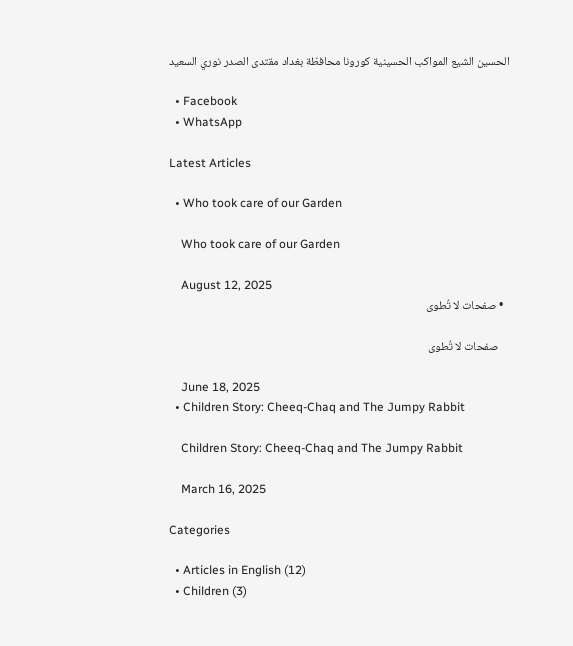الحسين الشيع المواكب الحسينية كورونا محافظة بغداد مقتدى الصدر نوري السعيد

  • Facebook
  • WhatsApp

Latest Articles

  • Who took care of our Garden

    Who took care of our Garden

    August 12, 2025
  • صفحات لا تُطوى

    صفحات لا تُطوى

    June 18, 2025
  • Children Story: Cheeq-Chaq and The Jumpy Rabbit

    Children Story: Cheeq-Chaq and The Jumpy Rabbit

    March 16, 2025

Categories

  • Articles in English (12)
  • Children (3)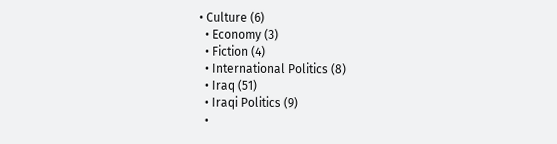• Culture (6)
  • Economy (3)
  • Fiction (4)
  • International Politics (8)
  • Iraq (51)
  • Iraqi Politics (9)
  •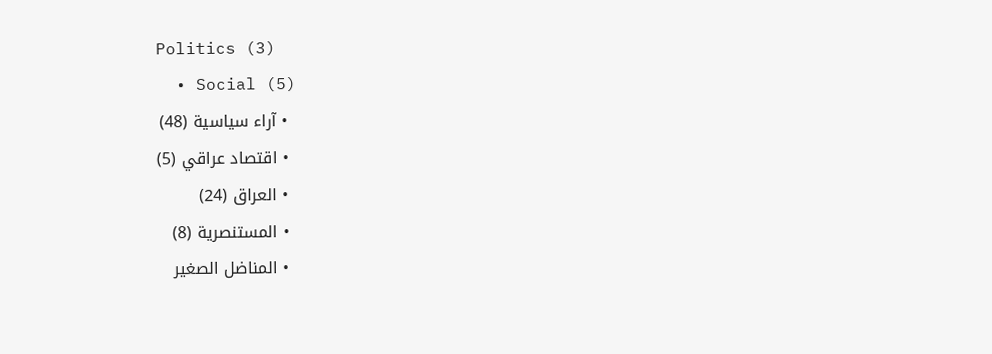Politics (3)
  • Social (5)
  • آراء سياسية (48)
  • اقتصاد عراقي (5)
  • العراق (24)
  • المستنصرية (8)
  • المناضل الصغير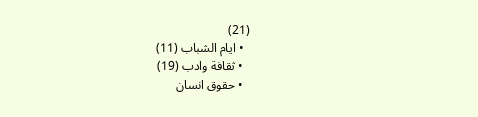(21)
  • ايام الشباب (11)
  • ثقافة وادب (19)
  • حقوق انسان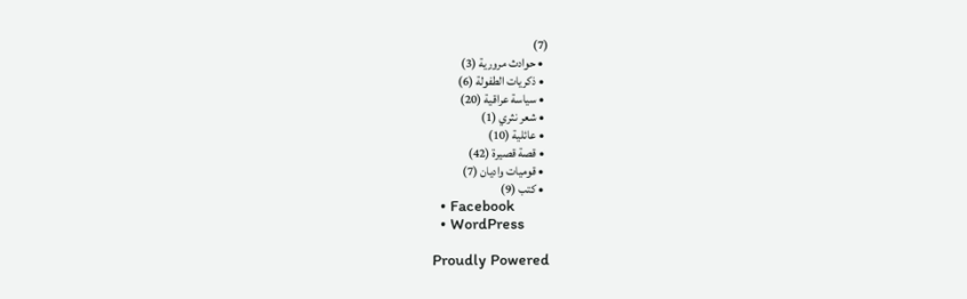(7)
  • حوادث مرورية (3)
  • ذكريات الطفولة (6)
  • سياسة عراقية (20)
  • شعر نثري (1)
  • عائلية (10)
  • قصة قصيرة (42)
  • قوميات واديان (7)
  • كتب (9)
  • Facebook
  • WordPress

Proudly Powered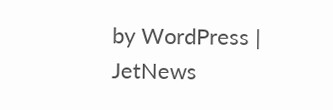by WordPress | JetNews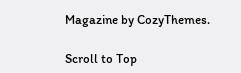Magazine by CozyThemes.

Scroll to Top